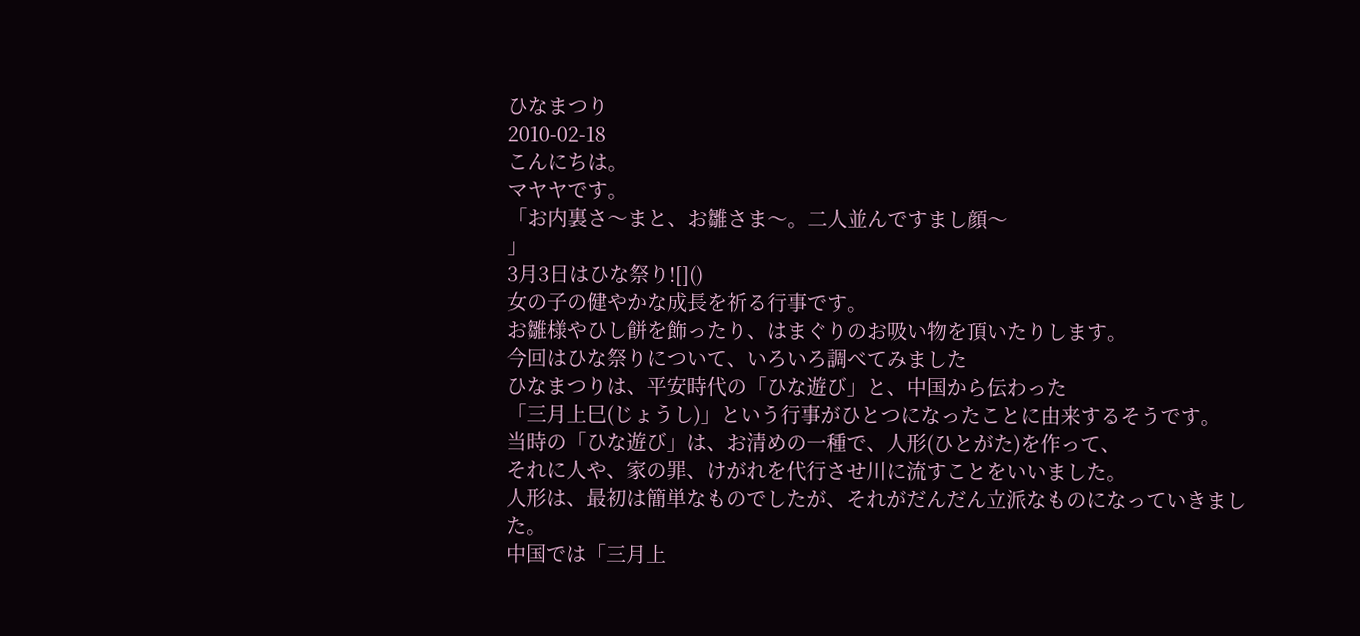ひなまつり
2010-02-18
こんにちは。
マヤヤです。
「お内裏さ〜まと、お雛さま〜。二人並んですまし顔〜
」
3月3日はひな祭り![]()
女の子の健やかな成長を祈る行事です。
お雛様やひし餅を飾ったり、はまぐりのお吸い物を頂いたりします。
今回はひな祭りについて、いろいろ調べてみました
ひなまつりは、平安時代の「ひな遊び」と、中国から伝わった
「三月上巳(じょうし)」という行事がひとつになったことに由来するそうです。
当時の「ひな遊び」は、お清めの一種で、人形(ひとがた)を作って、
それに人や、家の罪、けがれを代行させ川に流すことをいいました。
人形は、最初は簡単なものでしたが、それがだんだん立派なものになっていきました。
中国では「三月上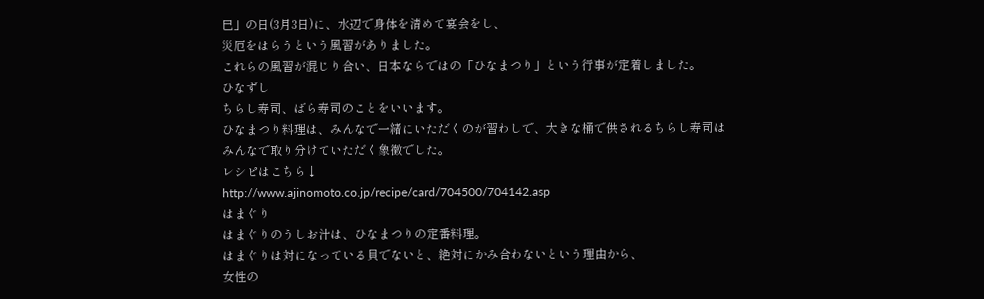巳」の日(3月3日)に、水辺で身体を清めて宴会をし、
災厄をはらうという風習がありました。
これらの風習が混じり合い、日本ならではの「ひなまつり」という行事が定着しました。
ひなずし
ちらし寿司、ばら寿司のことをいいます。
ひなまつり料理は、みんなで一緒にいただくのが習わしで、大きな桶で供されるちらし寿司は
みんなで取り分けていただく象徴でした。
レシピはこちら↓
http://www.ajinomoto.co.jp/recipe/card/704500/704142.asp
はまぐり
はまぐりのうしお汁は、ひなまつりの定番料理。
はまぐりは対になっている貝でないと、絶対にかみ合わないという理由から、
女性の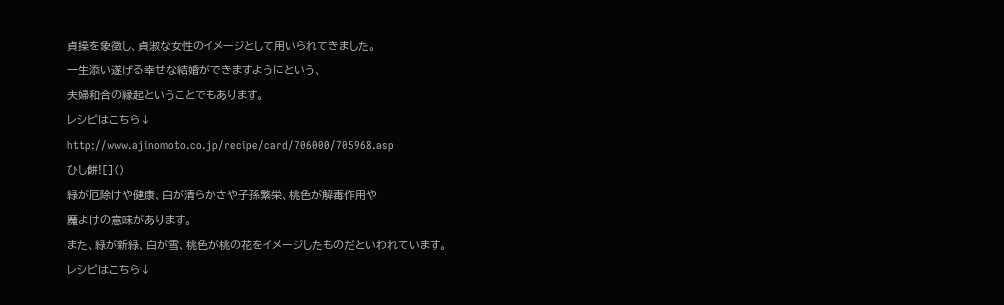貞操を象徴し、貞淑な女性のイメージとして用いられてきました。
一生添い遂げる幸せな結婚ができますようにという、
夫婦和合の縁起ということでもあります。
レシピはこちら↓
http://www.ajinomoto.co.jp/recipe/card/706000/705968.asp
ひし餅![]()
緑が厄除けや健康、白が清らかさや子孫繁栄、桃色が解毒作用や
魔よけの意味があります。
また、緑が新緑、白が雪、桃色が桃の花をイメージしたものだといわれています。
レシピはこちら↓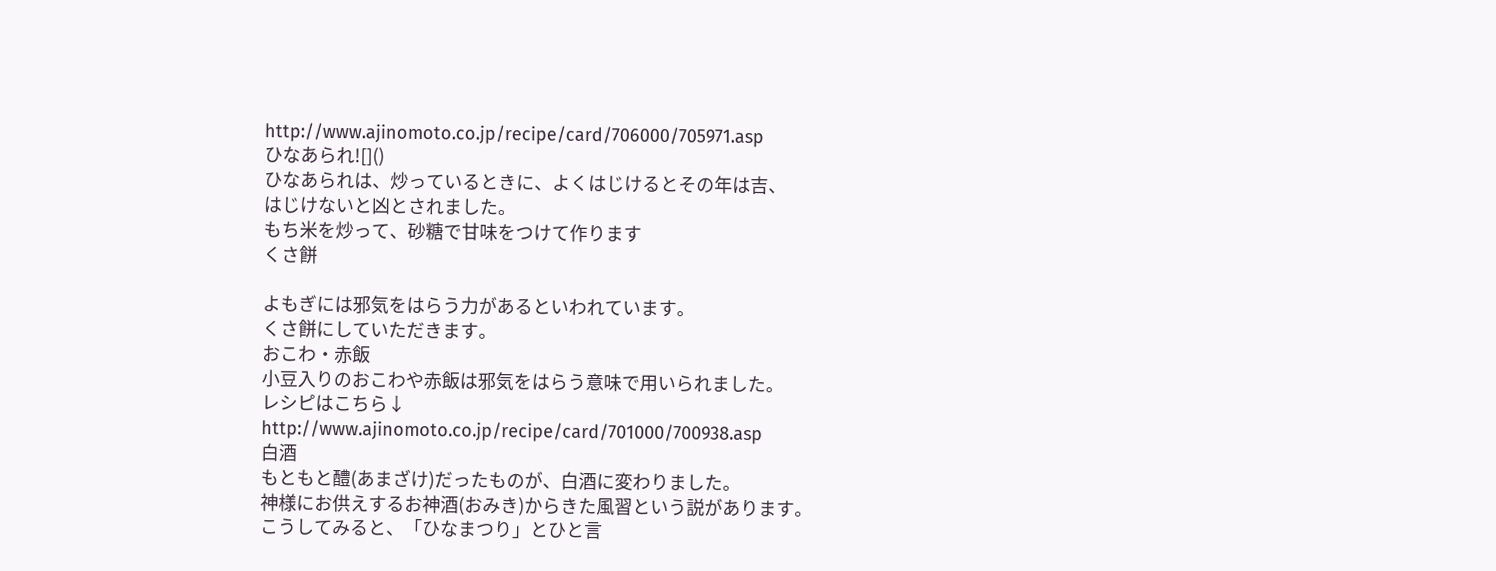http://www.ajinomoto.co.jp/recipe/card/706000/705971.asp
ひなあられ![]()
ひなあられは、炒っているときに、よくはじけるとその年は吉、
はじけないと凶とされました。
もち米を炒って、砂糖で甘味をつけて作ります
くさ餅

よもぎには邪気をはらう力があるといわれています。
くさ餅にしていただきます。
おこわ・赤飯
小豆入りのおこわや赤飯は邪気をはらう意味で用いられました。
レシピはこちら↓
http://www.ajinomoto.co.jp/recipe/card/701000/700938.asp
白酒
もともと醴(あまざけ)だったものが、白酒に変わりました。
神様にお供えするお神酒(おみき)からきた風習という説があります。
こうしてみると、「ひなまつり」とひと言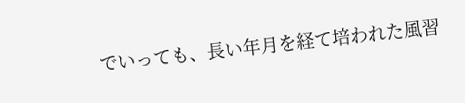でいっても、長い年月を経て培われた風習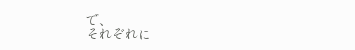で、
それぞれに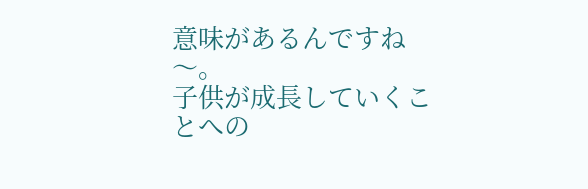意味があるんですね〜。
子供が成長していくことへの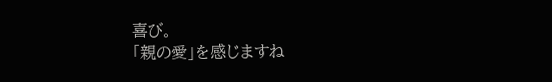喜び。
「親の愛」を感じますね